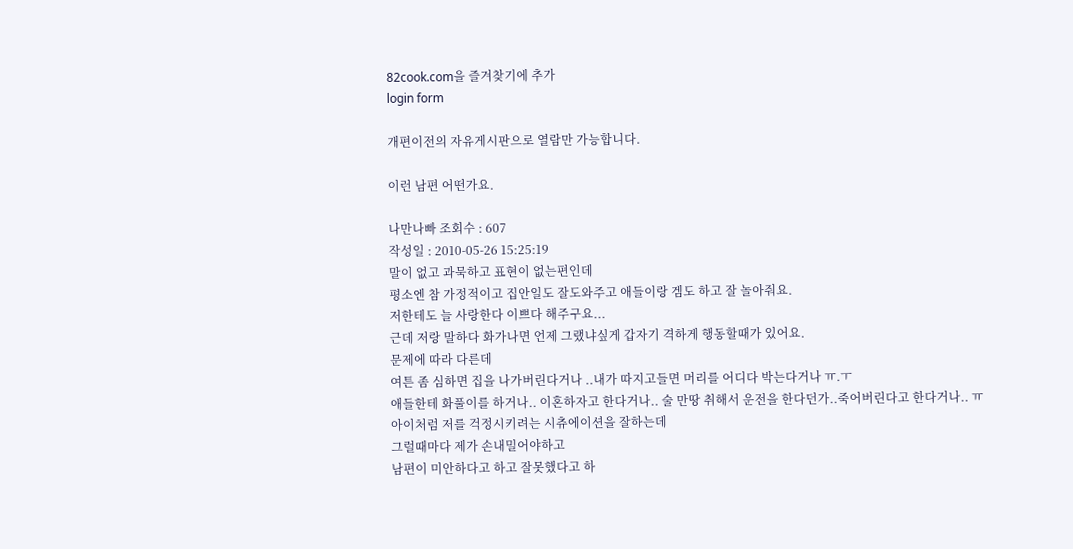82cook.com을 즐겨찾기에 추가
login form

개편이전의 자유게시판으로 열람만 가능합니다.

이런 남편 어떤가요.

나만나빠 조회수 : 607
작성일 : 2010-05-26 15:25:19
말이 없고 과묵하고 표현이 없는편인데
평소엔 참 가정적이고 집안일도 잘도와주고 애들이랑 겜도 하고 잘 놀아줘요.
저한테도 늘 사랑한다 이쁘다 해주구요...
근데 저랑 말하다 화가나면 언제 그랬냐싶게 갑자기 격하게 행동할때가 있어요.
문제에 따라 다른데
여튼 좀 심하면 집을 나가버린다거나 ..내가 따지고들면 머리를 어디다 박는다거나 ㅠ.ㅜ
애들한테 화풀이를 하거나.. 이혼하자고 한다거나.. 술 만땅 취해서 운전을 한다던가..죽어버린다고 한다거나.. ㅠ
아이처럼 저를 걱정시키려는 시츄에이션을 잘하는데
그럴때마다 제가 손내밀어야하고
남편이 미안하다고 하고 잘못했다고 하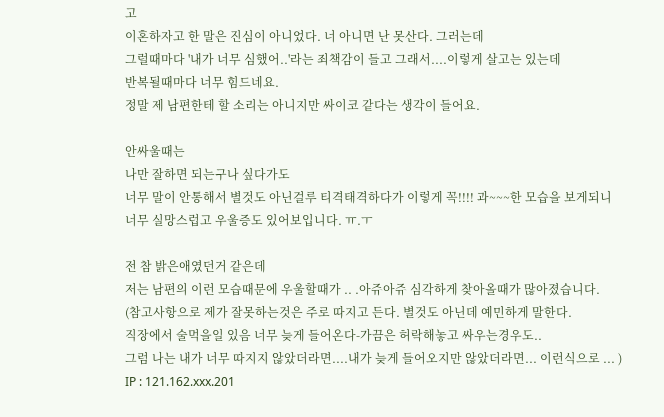고
이혼하자고 한 말은 진심이 아니었다. 너 아니면 난 못산다. 그러는데
그럴때마다 '내가 너무 심했어..'라는 죄책감이 들고 그래서....이렇게 살고는 있는데
반복될때마다 너무 힘드네요.
정말 제 남편한테 할 소리는 아니지만 싸이코 같다는 생각이 들어요.

안싸울때는
나만 잘하면 되는구나 싶다가도
너무 말이 안통해서 별것도 아닌걸루 티격태격하다가 이렇게 꼭!!!! 과~~~한 모습을 보게되니
너무 실망스럽고 우울증도 있어보입니다. ㅠ.ㅜ

전 참 밝은애였던거 같은데
저는 남편의 이런 모습때문에 우울할때가 .. .아쥬아쥬 심각하게 찾아올때가 많아졌습니다.
(참고사항으로 제가 잘못하는것은 주로 따지고 든다. 별것도 아닌데 예민하게 말한다.
직장에서 술먹을일 있음 너무 늦게 들어온다-가끔은 허락해놓고 싸우는경우도..
그럼 나는 내가 너무 따지지 않았더라면....내가 늦게 들어오지만 않았더라면... 이런식으로 ... )
IP : 121.162.xxx.201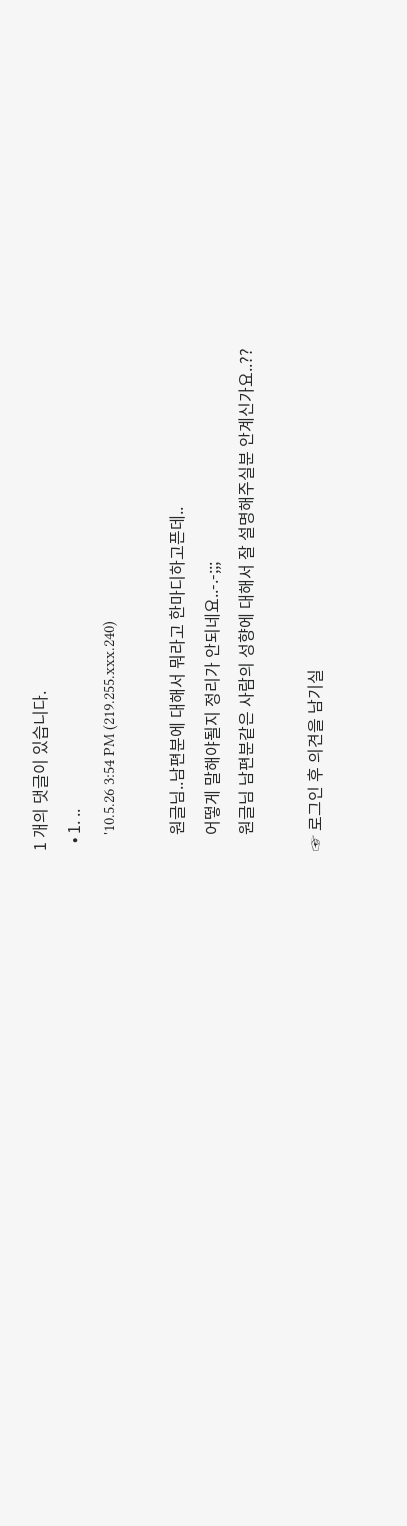1 개의 댓글이 있습니다.
  • 1. ..
    '10.5.26 3:54 PM (219.255.xxx.240)

    원글님..남편분에 대해서 뭐라고 한마디하고픈데..
    어떻게 말해야될지 정리가 안되네요..-.-;;;
    원글님 남편분같은 사람의 성향에 대해서 잘 설명해주실분 안계신가요..??

☞ 로그인 후 의견을 남기실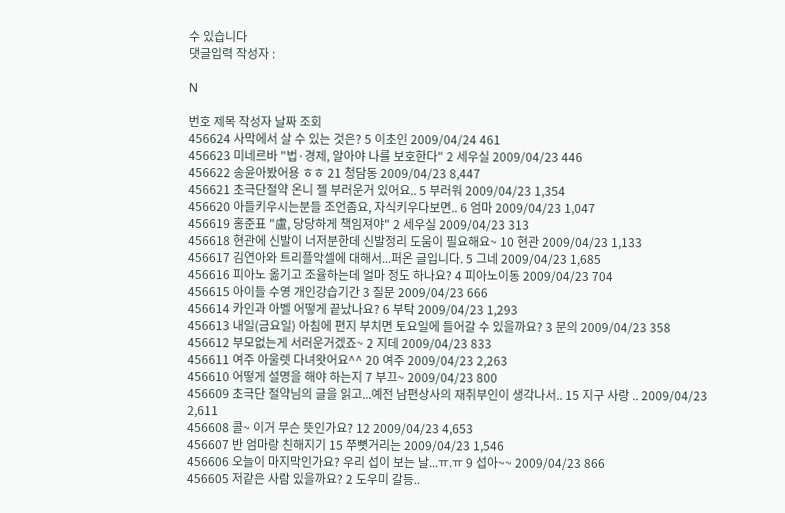수 있습니다
댓글입력 작성자 :

N

번호 제목 작성자 날짜 조회
456624 사막에서 살 수 있는 것은? 5 이초인 2009/04/24 461
456623 미네르바 "법·경제, 알아야 나를 보호한다" 2 세우실 2009/04/23 446
456622 송윤아봤어용 ㅎㅎ 21 청담동 2009/04/23 8,447
456621 초극단절약 온니 젤 부러운거 있어요.. 5 부러워 2009/04/23 1,354
456620 아들키우시는분들 조언좀요, 자식키우다보면.. 6 엄마 2009/04/23 1,047
456619 홍준표 "盧, 당당하게 책임져야" 2 세우실 2009/04/23 313
456618 현관에 신발이 너저분한데 신발정리 도움이 필요해요~ 10 현관 2009/04/23 1,133
456617 김연아와 트리플악셀에 대해서...퍼온 글입니다. 5 그네 2009/04/23 1,685
456616 피아노 옮기고 조율하는데 얼마 정도 하나요? 4 피아노이동 2009/04/23 704
456615 아이들 수영 개인강습기간 3 질문 2009/04/23 666
456614 카인과 아벨 어떻게 끝났나요? 6 부탁 2009/04/23 1,293
456613 내일(금요일) 아침에 편지 부치면 토요일에 들어갈 수 있을까요? 3 문의 2009/04/23 358
456612 부모없는게 서러운거겠죠~ 2 지데 2009/04/23 833
456611 여주 아울렛 다녀왓어요^^ 20 여주 2009/04/23 2,263
456610 어떻게 설명을 해야 하는지 7 부끄~ 2009/04/23 800
456609 초극단 절약님의 글을 읽고...예전 남편상사의 재취부인이 생각나서.. 15 지구 사랑 .. 2009/04/23 2,611
456608 콜~ 이거 무슨 뜻인가요? 12 2009/04/23 4,653
456607 반 엄마랑 친해지기 15 쭈뼛거리는 2009/04/23 1,546
456606 오늘이 마지막인가요? 우리 섭이 보는 날...ㅠ.ㅠ 9 섭아~~ 2009/04/23 866
456605 저같은 사람 있을까요? 2 도우미 갈등..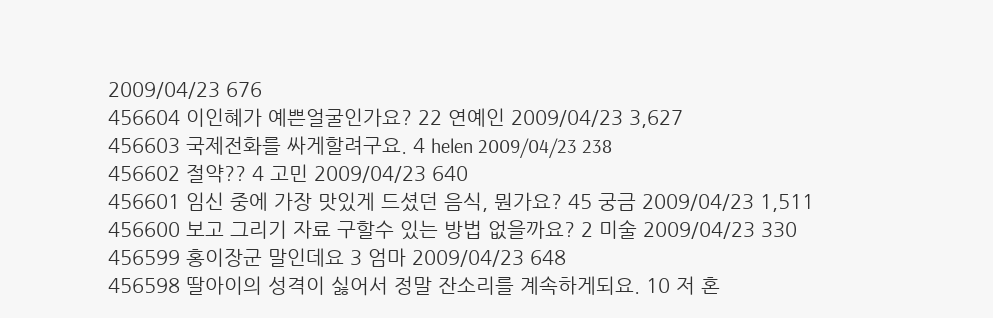2009/04/23 676
456604 이인혜가 예쁜얼굴인가요? 22 연예인 2009/04/23 3,627
456603 국제전화를 싸게할려구요. 4 helen 2009/04/23 238
456602 절약?? 4 고민 2009/04/23 640
456601 임신 중에 가장 맛있게 드셨던 음식, 뭔가요? 45 궁금 2009/04/23 1,511
456600 보고 그리기 자료 구할수 있는 방법 없을까요? 2 미술 2009/04/23 330
456599 홍이장군 말인데요 3 엄마 2009/04/23 648
456598 딸아이의 성격이 싫어서 정말 잔소리를 계속하게되요. 10 저 혼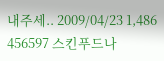내주세.. 2009/04/23 1,486
456597 스킨푸드나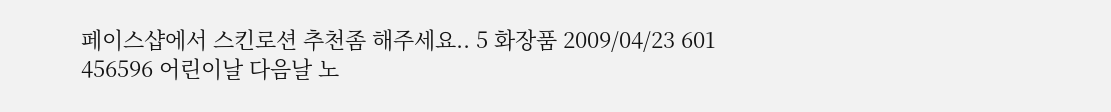페이스샵에서 스킨로션 추천좀 해주세요.. 5 화장품 2009/04/23 601
456596 어린이날 다음날 노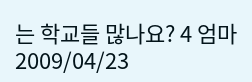는 학교들 많나요? 4 엄마 2009/04/23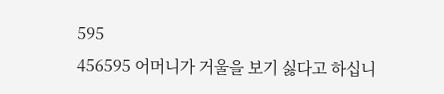595
456595 어머니가 거울을 보기 싫다고 하십니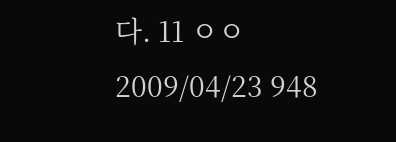다. 11 ㅇㅇ 2009/04/23 948